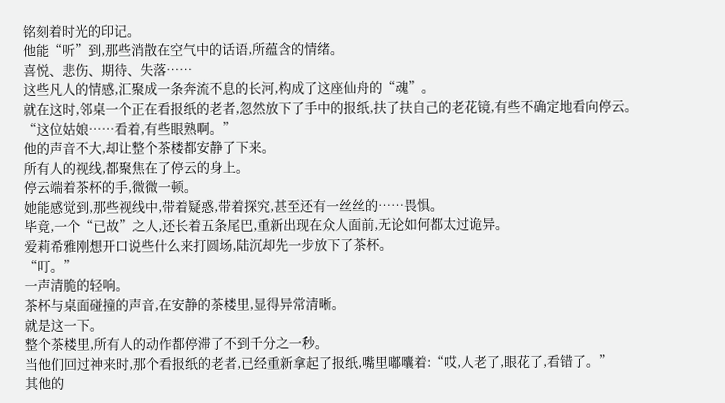铭刻着时光的印记。
他能“听”到,那些消散在空气中的话语,所蕴含的情绪。
喜悦、悲伤、期待、失落……
这些凡人的情感,汇聚成一条奔流不息的长河,构成了这座仙舟的“魂”。
就在这时,邻桌一个正在看报纸的老者,忽然放下了手中的报纸,扶了扶自己的老花镜,有些不确定地看向停云。
“这位姑娘……看着,有些眼熟啊。”
他的声音不大,却让整个茶楼都安静了下来。
所有人的视线,都聚焦在了停云的身上。
停云端着茶杯的手,微微一顿。
她能感觉到,那些视线中,带着疑惑,带着探究,甚至还有一丝丝的……畏惧。
毕竟,一个“已故”之人,还长着五条尾巴,重新出现在众人面前,无论如何都太过诡异。
爱莉希雅刚想开口说些什么来打圆场,陆沉却先一步放下了茶杯。
“叮。”
一声清脆的轻响。
茶杯与桌面碰撞的声音,在安静的茶楼里,显得异常清晰。
就是这一下。
整个茶楼里,所有人的动作都停滞了不到千分之一秒。
当他们回过神来时,那个看报纸的老者,已经重新拿起了报纸,嘴里嘟囔着:“哎,人老了,眼花了,看错了。”
其他的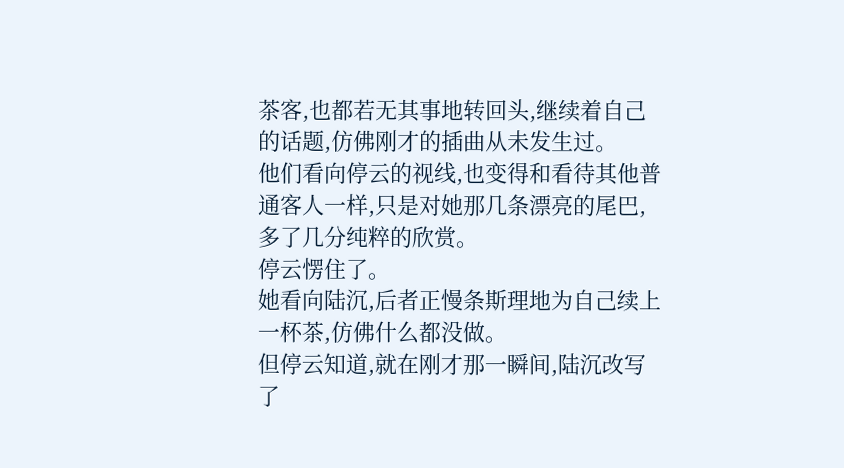茶客,也都若无其事地转回头,继续着自己的话题,仿佛刚才的插曲从未发生过。
他们看向停云的视线,也变得和看待其他普通客人一样,只是对她那几条漂亮的尾巴,多了几分纯粹的欣赏。
停云愣住了。
她看向陆沉,后者正慢条斯理地为自己续上一杯茶,仿佛什么都没做。
但停云知道,就在刚才那一瞬间,陆沉改写了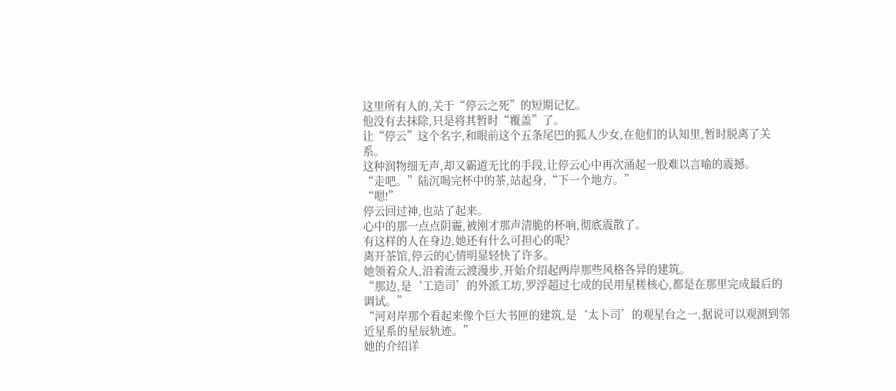这里所有人的,关于“停云之死”的短期记忆。
他没有去抹除,只是将其暂时“覆盖”了。
让“停云”这个名字,和眼前这个五条尾巴的狐人少女,在他们的认知里,暂时脱离了关系。
这种润物细无声,却又霸道无比的手段,让停云心中再次涌起一股难以言喻的震撼。
“走吧。”陆沉喝完杯中的茶,站起身,“下一个地方。”
“嗯!”
停云回过神,也站了起来。
心中的那一点点阴霾,被刚才那声清脆的杯响,彻底震散了。
有这样的人在身边,她还有什么可担心的呢?
离开茶馆,停云的心情明显轻快了许多。
她领着众人,沿着流云渡漫步,开始介绍起两岸那些风格各异的建筑。
“那边,是‘工造司’的外派工坊,罗浮超过七成的民用星槎核心,都是在那里完成最后的调试。”
“河对岸那个看起来像个巨大书匣的建筑,是‘太卜司’的观星台之一,据说可以观测到邻近星系的星辰轨迹。”
她的介绍详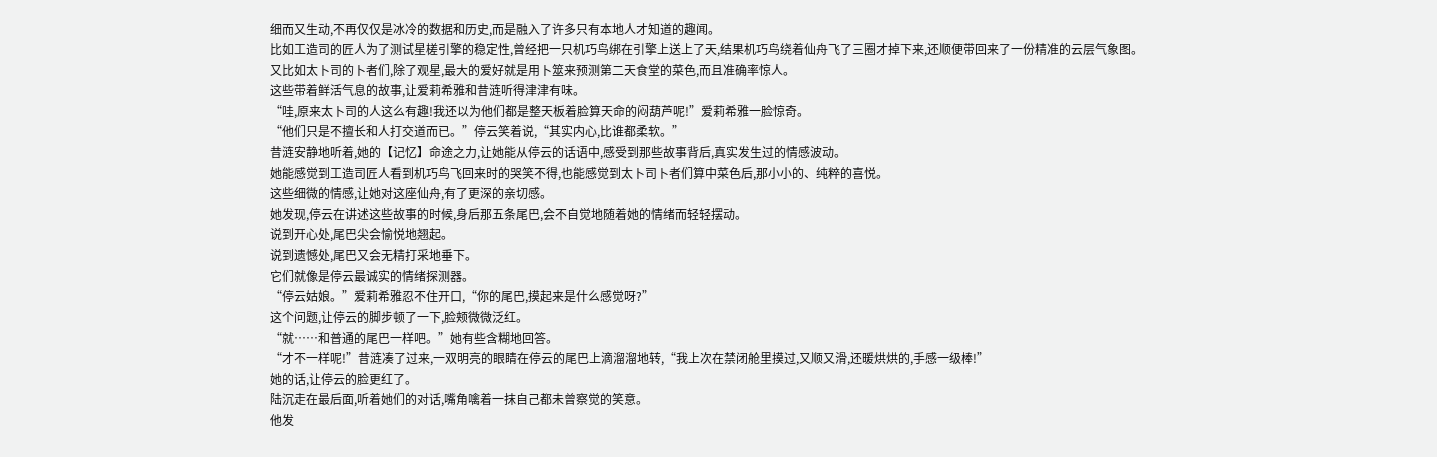细而又生动,不再仅仅是冰冷的数据和历史,而是融入了许多只有本地人才知道的趣闻。
比如工造司的匠人为了测试星槎引擎的稳定性,曾经把一只机巧鸟绑在引擎上送上了天,结果机巧鸟绕着仙舟飞了三圈才掉下来,还顺便带回来了一份精准的云层气象图。
又比如太卜司的卜者们,除了观星,最大的爱好就是用卜筮来预测第二天食堂的菜色,而且准确率惊人。
这些带着鲜活气息的故事,让爱莉希雅和昔涟听得津津有味。
“哇,原来太卜司的人这么有趣!我还以为他们都是整天板着脸算天命的闷葫芦呢!”爱莉希雅一脸惊奇。
“他们只是不擅长和人打交道而已。”停云笑着说,“其实内心,比谁都柔软。”
昔涟安静地听着,她的【记忆】命途之力,让她能从停云的话语中,感受到那些故事背后,真实发生过的情感波动。
她能感觉到工造司匠人看到机巧鸟飞回来时的哭笑不得,也能感觉到太卜司卜者们算中菜色后,那小小的、纯粹的喜悦。
这些细微的情感,让她对这座仙舟,有了更深的亲切感。
她发现,停云在讲述这些故事的时候,身后那五条尾巴,会不自觉地随着她的情绪而轻轻摆动。
说到开心处,尾巴尖会愉悦地翘起。
说到遗憾处,尾巴又会无精打采地垂下。
它们就像是停云最诚实的情绪探测器。
“停云姑娘。”爱莉希雅忍不住开口,“你的尾巴,摸起来是什么感觉呀?”
这个问题,让停云的脚步顿了一下,脸颊微微泛红。
“就……和普通的尾巴一样吧。”她有些含糊地回答。
“才不一样呢!”昔涟凑了过来,一双明亮的眼睛在停云的尾巴上滴溜溜地转,“我上次在禁闭舱里摸过,又顺又滑,还暖烘烘的,手感一级棒!”
她的话,让停云的脸更红了。
陆沉走在最后面,听着她们的对话,嘴角噙着一抹自己都未曾察觉的笑意。
他发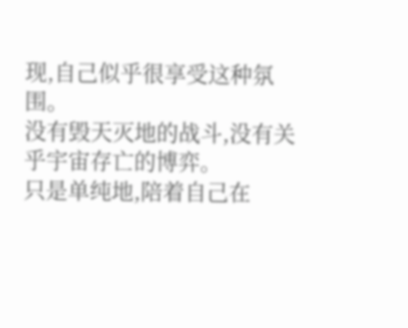现,自己似乎很享受这种氛围。
没有毁天灭地的战斗,没有关乎宇宙存亡的博弈。
只是单纯地,陪着自己在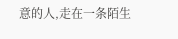意的人,走在一条陌生